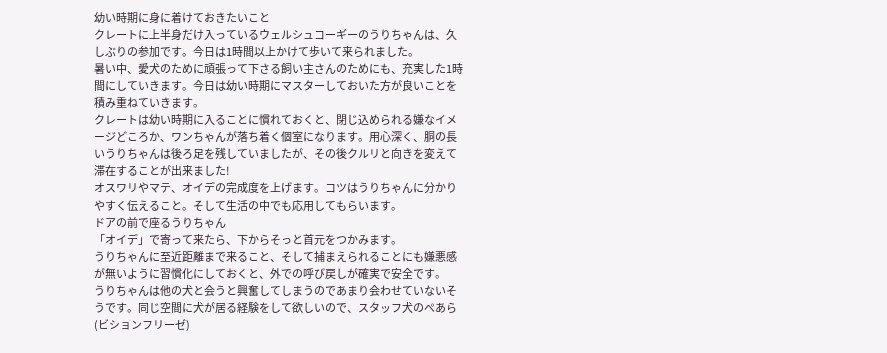幼い時期に身に着けておきたいこと
クレートに上半身だけ入っているウェルシュコーギーのうりちゃんは、久しぶりの参加です。今日は1時間以上かけて歩いて来られました。
暑い中、愛犬のために頑張って下さる飼い主さんのためにも、充実した1時間にしていきます。今日は幼い時期にマスターしておいた方が良いことを積み重ねていきます。
クレートは幼い時期に入ることに慣れておくと、閉じ込められる嫌なイメージどころか、ワンちゃんが落ち着く個室になります。用心深く、胴の長いうりちゃんは後ろ足を残していましたが、その後クルリと向きを変えて滞在することが出来ました!
オスワリやマテ、オイデの完成度を上げます。コツはうりちゃんに分かりやすく伝えること。そして生活の中でも応用してもらいます。
ドアの前で座るうりちゃん
「オイデ」で寄って来たら、下からそっと首元をつかみます。
うりちゃんに至近距離まで来ること、そして捕まえられることにも嫌悪感が無いように習慣化にしておくと、外での呼び戻しが確実で安全です。
うりちゃんは他の犬と会うと興奮してしまうのであまり会わせていないそうです。同じ空間に犬が居る経験をして欲しいので、スタッフ犬のぺあら(ビションフリーゼ)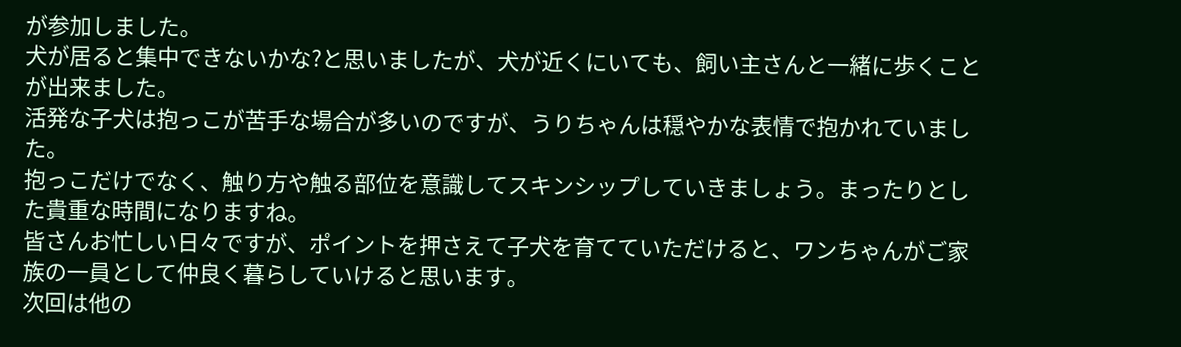が参加しました。
犬が居ると集中できないかな?と思いましたが、犬が近くにいても、飼い主さんと一緒に歩くことが出来ました。
活発な子犬は抱っこが苦手な場合が多いのですが、うりちゃんは穏やかな表情で抱かれていました。
抱っこだけでなく、触り方や触る部位を意識してスキンシップしていきましょう。まったりとした貴重な時間になりますね。
皆さんお忙しい日々ですが、ポイントを押さえて子犬を育てていただけると、ワンちゃんがご家族の一員として仲良く暮らしていけると思います。
次回は他の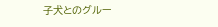子犬とのグルー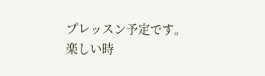プレッスン予定です。
楽しい時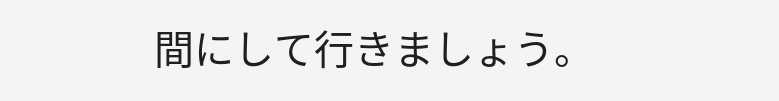間にして行きましょう。